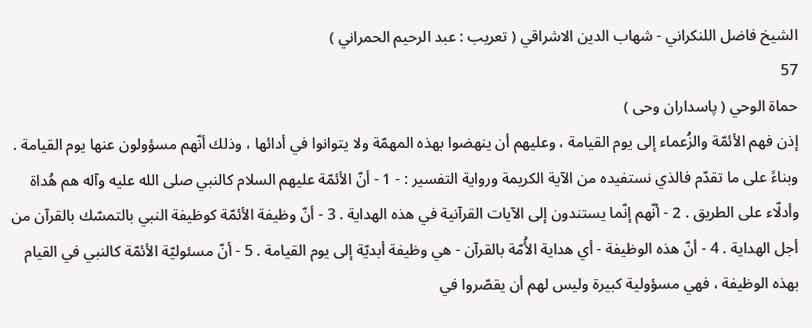الشيخ فاضل اللنكراني - شهاب الدين الاشراقي ( تعريب : عبد الرحيم الحمراني )
57
حماة الوحي ( پاسداران وحى )
إذن فهم الأئمّة والزُعماء إلى يوم القيامة ، وعليهم أن ينهضوا بهذه المهمّة ولا يتوانوا في أدائها ، وذلك أنّهم مسؤولون عنها يوم القيامة . وبناءً على ما تقدّم فالذي نستفيده من الآية الكريمة ورواية التفسير : - 1 - أنّ الأئمّة عليهم السلام كالنبي صلى الله عليه وآله هم هُداة وأدلّاء على الطريق . 2 - أنّهم إنّما يستندون إلى الآيات القرآنية في هذه الهداية . 3 - أنّ وظيفة الأئمّة كوظيفة النبي بالتمسّك بالقرآن من أجل الهداية . 4 - أنّ هذه الوظيفة - أي هداية الأُمّة بالقرآن - هي وظيفة أبديّة إلى يوم القيامة . 5 - أنّ مسئوليّة الأئمّة كالنبي في القيام بهذه الوظيفة ، فهي مسؤولية كبيرة وليس لهم أن يقصّروا في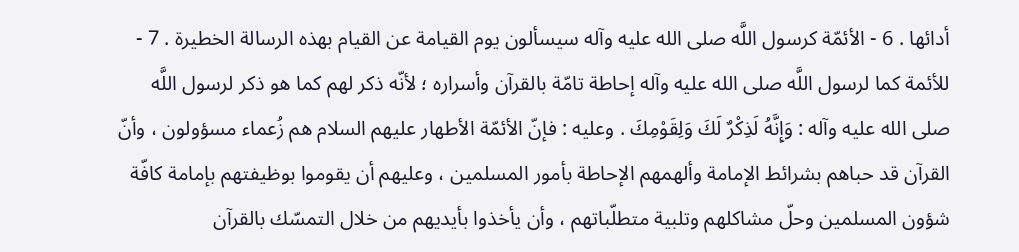أدائها . 6 - الأئمّة كرسول اللَّه صلى الله عليه وآله سيسألون يوم القيامة عن القيام بهذه الرسالة الخطيرة . 7 - للأئمة كما لرسول اللَّه صلى الله عليه وآله إحاطة تامّة بالقرآن وأسراره ؛ لأنّه ذكر لهم كما هو ذكر لرسول اللَّه صلى الله عليه وآله : وَإِنَّهُ لَذِكْرٌ لَكَ وَلِقَوْمِكَ . وعليه : فإنّ الأئمّة الأطهار عليهم السلام هم زُعماء مسؤولون ، وأنّ القرآن قد حباهم بشرائط الإمامة وألهمهم الإحاطة بأمور المسلمين ، وعليهم أن يقوموا بوظيفتهم بإمامة كافّة شؤون المسلمين وحلّ مشاكلهم وتلبية متطلّباتهم ، وأن يأخذوا بأيديهم من خلال التمسّك بالقرآن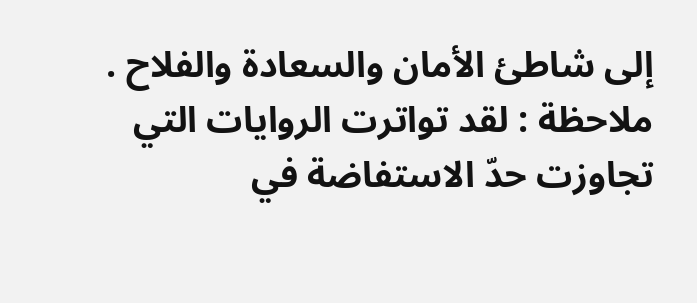إلى شاطئ الأمان والسعادة والفلاح . ملاحظة : لقد تواترت الروايات التي تجاوزت حدّ الاستفاضة في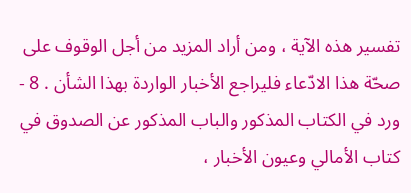تفسير هذه الآية ، ومن أراد المزيد من أجل الوقوف على صحّة هذا الادّعاء فليراجع الأخبار الواردة بهذا الشأن . 8 - ورد في الكتاب المذكور والباب المذكور عن الصدوق في كتاب الأمالي وعيون الأخبار ،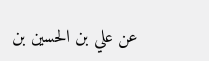عن علي بن الحسين بن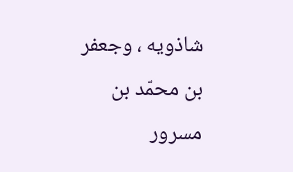شاذويه ، وجعفر بن محمّد بن مسرور